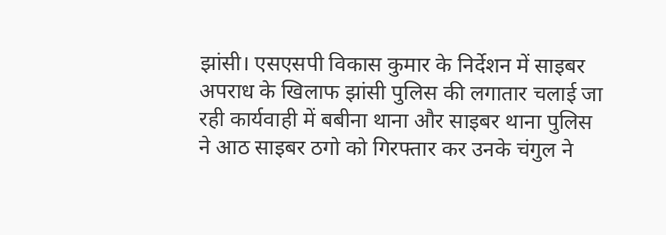झांसी। एसएसपी विकास कुमार के निर्देशन में साइबर अपराध के खिलाफ झांसी पुलिस की लगातार चलाई जा रही कार्यवाही में बबीना थाना और साइबर थाना पुलिस ने आठ साइबर ठगो को गिरफ्तार कर उनके चंगुल ने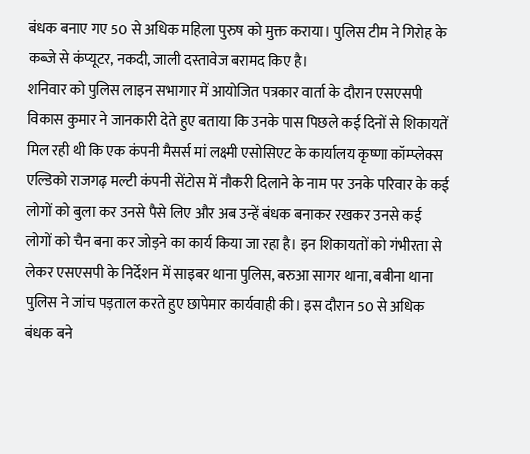बंधक बनाए गए 50 से अधिक महिला पुरुष को मुक्त कराया। पुलिस टीम ने गिरोह के कब्जे से कंप्यूटर, नकदी, जाली दस्तावेज बरामद किए है।
शनिवार को पुलिस लाइन सभागार में आयोजित पत्रकार वार्ता के दौरान एसएसपी विकास कुमार ने जानकारी देते हुए बताया कि उनके पास पिछले कई दिनों से शिकायतें मिल रही थी कि एक कंपनी मैसर्स मां लक्ष्मी एसोसिएट के कार्यालय कृष्णा कॉम्प्लेक्स एल्डिको राजगढ़ मल्टी कंपनी सेंटोस में नौकरी दिलाने के नाम पर उनके परिवार के कई लोगों को बुला कर उनसे पैसे लिए और अब उन्हें बंधक बनाकर रखकर उनसे कई लोगों को चैन बना कर जोड़ने का कार्य किया जा रहा है। इन शिकायतों को गंभीरता से लेकर एसएसपी के निर्देशन में साइबर थाना पुलिस, बरुआ सागर थाना, बबीना थाना पुलिस ने जांच पड़ताल करते हुए छापेमार कार्यवाही की। इस दौरान 50 से अधिक बंधक बने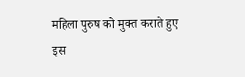महिला पुरुष को मुक्त कराते हुए इस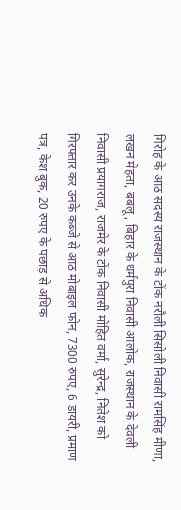गिरोह के आठ सदस्य राजस्थान के टोंक नरौली सिसोली निवासी रामसिंह मीणा, लखन मेहता, बबलू, बिहार के धर्मपुरा निवासी आलोक, राजस्थान के देवली निवासी प्रयागराज, राजमेर के टोंक निवासी मोहित वर्मा, सुरेन्द्र, नितेश को गिरफ्तार कर उनके कब्जे से आठ मोबाइल फोन, 7300 रुपए, 6 डायरी, प्रमाण पत्र, केश बुक, 20 रुपए के पछाड़ से अधिक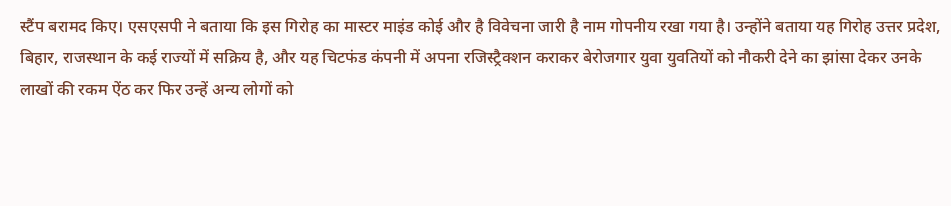स्टैंप बरामद किए। एसएसपी ने बताया कि इस गिरोह का मास्टर माइंड कोई और है विवेचना जारी है नाम गोपनीय रखा गया है। उन्होंने बताया यह गिरोह उत्तर प्रदेश, बिहार, राजस्थान के कई राज्यों में सक्रिय है, और यह चिटफंड कंपनी में अपना रजिस्ट्रैक्शन कराकर बेरोजगार युवा युवतियों को नौकरी देने का झांसा देकर उनके लाखों की रकम ऐंठ कर फिर उन्हें अन्य लोगों को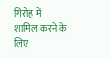गिरोह में शामिल करने के लिए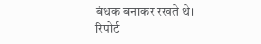बंधक बनाकर रखते थे।
रिपोर्ट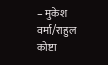– मुकेश वर्मा/राहुल कोष्टा